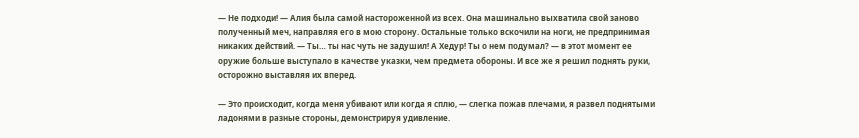— Не подходи! — Алия была самой настороженной из всех. Она машинально выхватила свой заново полученный меч, направляя его в мою сторону. Остальные только вскочили на ноги, не предпринимая никаких действий. — Ты… ты нас чуть не задушил! А Хедур! Ты о нем подумал? — в этот момент ее оружие больше выступало в качестве указки, чем предмета обороны. И все же я решил поднять руки, осторожно выставляя их вперед.

— Это происходит, когда меня убивают или когда я сплю, — слегка пожав плечами, я развел поднятыми ладонями в разные стороны, демонстрируя удивление.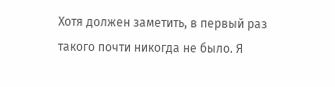Хотя должен заметить, в первый раз такого почти никогда не было. Я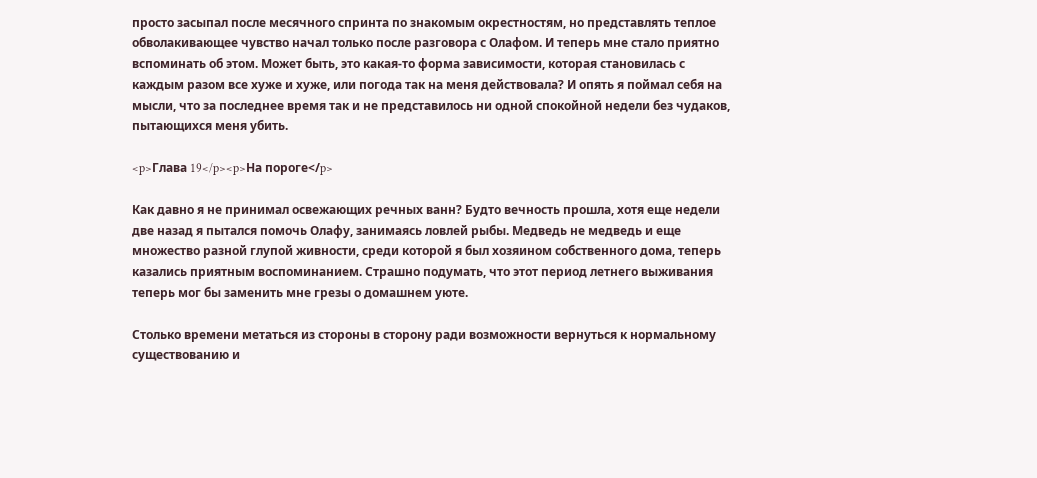просто засыпал после месячного спринта по знакомым окрестностям, но представлять теплое обволакивающее чувство начал только после разговора с Олафом. И теперь мне стало приятно вспоминать об этом. Может быть, это какая-то форма зависимости, которая становилась с каждым разом все хуже и хуже, или погода так на меня действовала? И опять я поймал себя на мысли, что за последнее время так и не представилось ни одной спокойной недели без чудаков, пытающихся меня убить.

<p>Глава 19</p><p>На пороге</p>

Как давно я не принимал освежающих речных ванн? Будто вечность прошла, хотя еще недели две назад я пытался помочь Олафу, занимаясь ловлей рыбы. Медведь не медведь и еще множество разной глупой живности, среди которой я был хозяином собственного дома, теперь казались приятным воспоминанием. Страшно подумать, что этот период летнего выживания теперь мог бы заменить мне грезы о домашнем уюте.

Столько времени метаться из стороны в сторону ради возможности вернуться к нормальному существованию и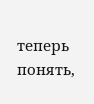теперь понять,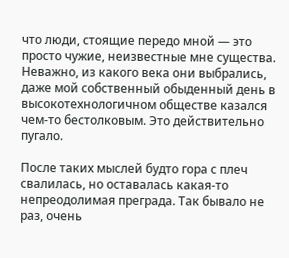что люди, стоящие передо мной — это просто чужие, неизвестные мне существа. Неважно, из какого века они выбрались, даже мой собственный обыденный день в высокотехнологичном обществе казался чем-то бестолковым. Это действительно пугало.

После таких мыслей будто гора с плеч свалилась, но оставалась какая-то непреодолимая преграда. Так бывало не раз, очень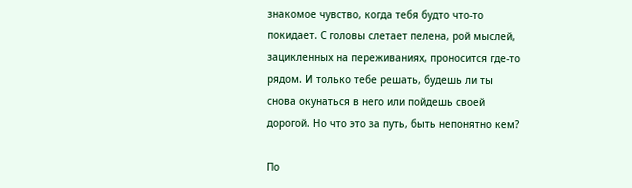знакомое чувство, когда тебя будто что-то покидает. С головы слетает пелена, рой мыслей, зацикленных на переживаниях, проносится где-то рядом. И только тебе решать, будешь ли ты снова окунаться в него или пойдешь своей дорогой. Но что это за путь, быть непонятно кем?

По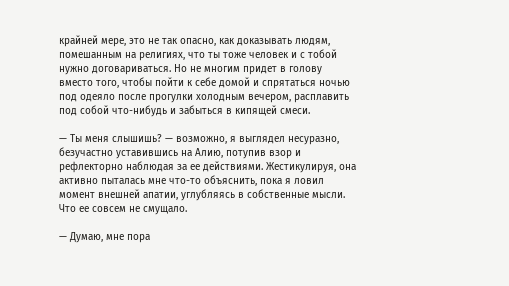крайней мере, это не так опасно, как доказывать людям, помешанным на религиях, что ты тоже человек и с тобой нужно договариваться. Но не многим придет в голову вместо того, чтобы пойти к себе домой и спрятаться ночью под одеяло после прогулки холодным вечером, расплавить под собой что-нибудь и забыться в кипящей смеси.

— Ты меня слышишь? — возможно, я выглядел несуразно, безучастно уставившись на Алию, потупив взор и рефлекторно наблюдая за ее действиями. Жестикулируя, она активно пыталась мне что-то объяснить, пока я ловил момент внешней апатии, углубляясь в собственные мысли. Что ее совсем не смущало.

— Думаю, мне пора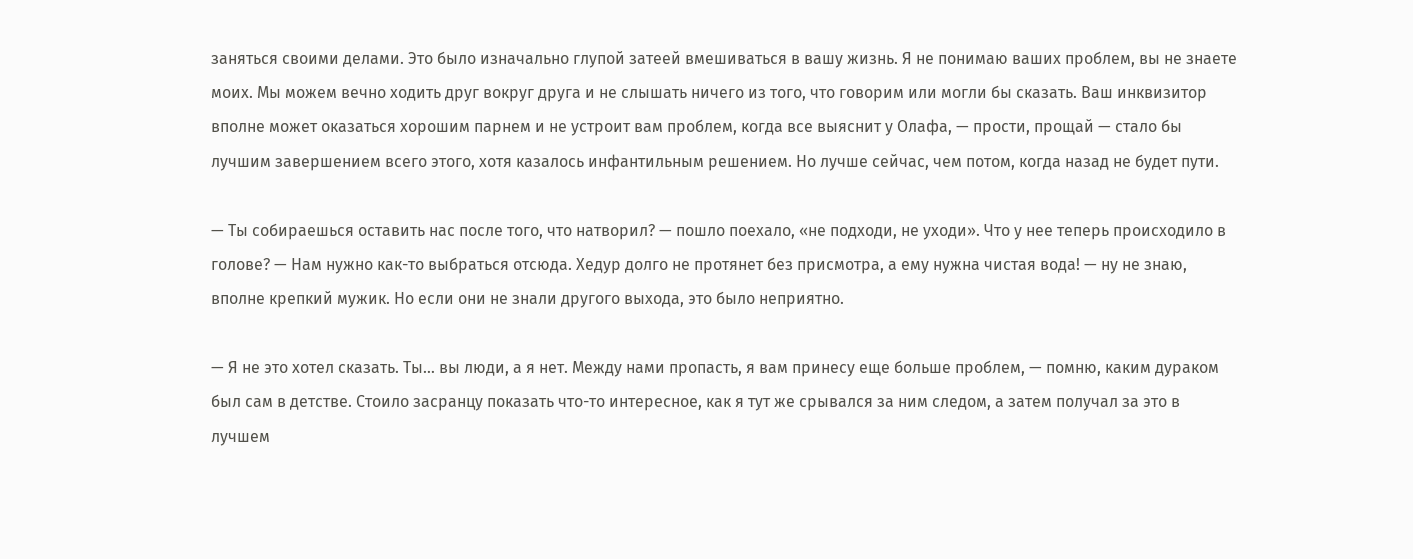заняться своими делами. Это было изначально глупой затеей вмешиваться в вашу жизнь. Я не понимаю ваших проблем, вы не знаете моих. Мы можем вечно ходить друг вокруг друга и не слышать ничего из того, что говорим или могли бы сказать. Ваш инквизитор вполне может оказаться хорошим парнем и не устроит вам проблем, когда все выяснит у Олафа, — прости, прощай — стало бы лучшим завершением всего этого, хотя казалось инфантильным решением. Но лучше сейчас, чем потом, когда назад не будет пути.

— Ты собираешься оставить нас после того, что натворил? — пошло поехало, «не подходи, не уходи». Что у нее теперь происходило в голове? — Нам нужно как-то выбраться отсюда. Хедур долго не протянет без присмотра, а ему нужна чистая вода! — ну не знаю, вполне крепкий мужик. Но если они не знали другого выхода, это было неприятно.

— Я не это хотел сказать. Ты… вы люди, а я нет. Между нами пропасть, я вам принесу еще больше проблем, — помню, каким дураком был сам в детстве. Стоило засранцу показать что-то интересное, как я тут же срывался за ним следом, а затем получал за это в лучшем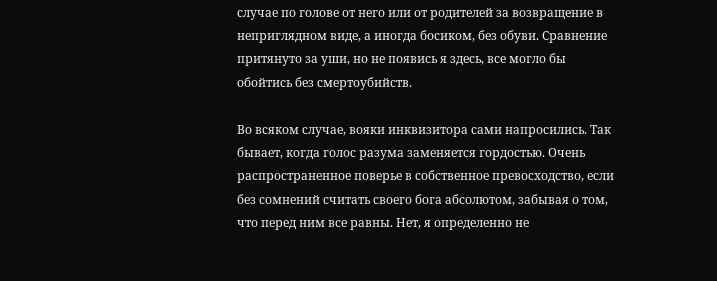случае по голове от него или от родителей за возвращение в неприглядном виде, а иногда босиком, без обуви. Сравнение притянуто за уши, но не появись я здесь, все могло бы обойтись без смертоубийств.

Во всяком случае, вояки инквизитора сами напросились. Так бывает, когда голос разума заменяется гордостью. Очень распространенное поверье в собственное превосходство, если без сомнений считать своего бога абсолютом, забывая о том, что перед ним все равны. Нет, я определенно не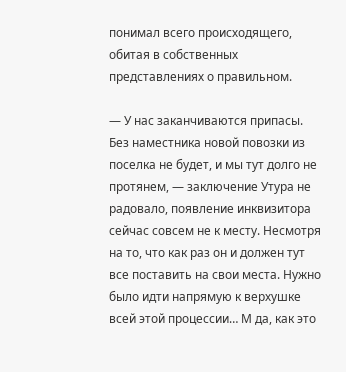понимал всего происходящего, обитая в собственных представлениях о правильном.

— У нас заканчиваются припасы. Без наместника новой повозки из поселка не будет, и мы тут долго не протянем, — заключение Утура не радовало, появление инквизитора сейчас совсем не к месту. Несмотря на то, что как раз он и должен тут все поставить на свои места. Нужно было идти напрямую к верхушке всей этой процессии… М да, как это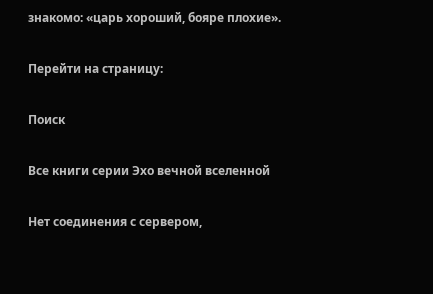знакомо: «царь хороший, бояре плохие».

Перейти на страницу:

Поиск

Все книги серии Эхо вечной вселенной

Нет соединения с сервером,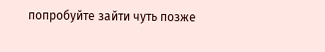попробуйте зайти чуть позже